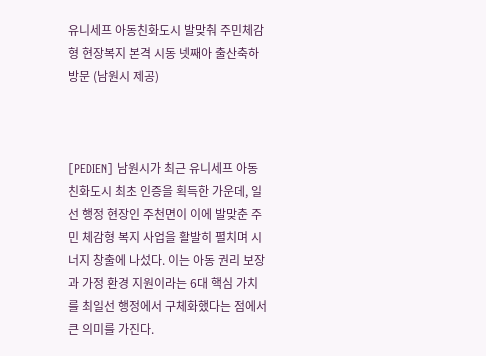유니세프 아동친화도시 발맞춰 주민체감형 현장복지 본격 시동 넷째아 출산축하방문 (남원시 제공)



[PEDIEN] 남원시가 최근 유니세프 아동친화도시 최초 인증을 획득한 가운데, 일선 행정 현장인 주천면이 이에 발맞춘 주민 체감형 복지 사업을 활발히 펼치며 시너지 창출에 나섰다. 이는 아동 권리 보장과 가정 환경 지원이라는 6대 핵심 가치를 최일선 행정에서 구체화했다는 점에서 큰 의미를 가진다.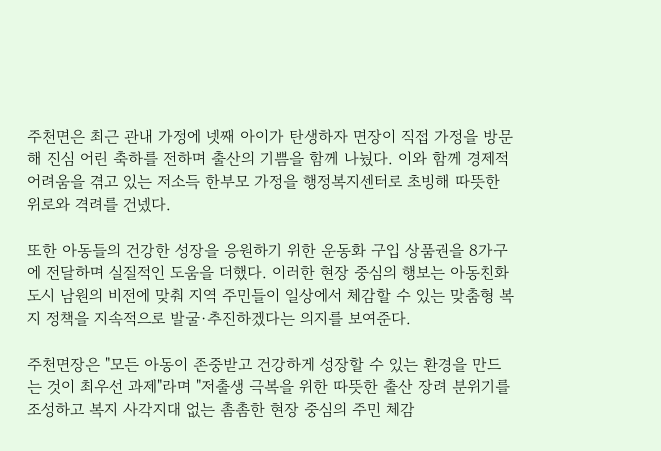주천면은 최근 관내 가정에 넷째 아이가 탄생하자 면장이 직접 가정을 방문해 진심 어린 축하를 전하며 출산의 기쁨을 함께 나눴다. 이와 함께 경제적 어려움을 겪고 있는 저소득 한부모 가정을 행정복지센터로 초빙해 따뜻한 위로와 격려를 건넸다.

또한 아동들의 건강한 성장을 응원하기 위한 운동화 구입 상품권을 8가구에 전달하며 실질적인 도움을 더했다. 이러한 현장 중심의 행보는 아동친화도시 남원의 비전에 맞춰 지역 주민들이 일상에서 체감할 수 있는 맞춤형 복지 정책을 지속적으로 발굴·추진하겠다는 의지를 보여준다.

주천면장은 "모든 아동이 존중받고 건강하게 성장할 수 있는 환경을 만드는 것이 최우선 과제"라며 "저출생 극복을 위한 따뜻한 출산 장려 분위기를 조성하고 복지 사각지대 없는 촘촘한 현장 중심의 주민 체감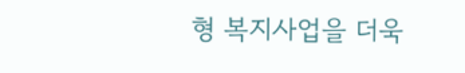형 복지사업을 더욱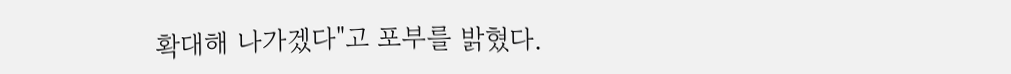확대해 나가겠다"고 포부를 밝혔다.